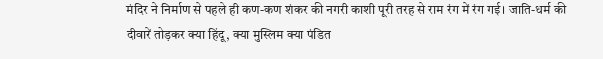मंदिर ने निर्माण से पहले ही कण-कण शंकर की नगरी काशी पूरी तरह से राम रंग में रंग गई। जाति-धर्म की दीवारें तोड़कर क्या हिंदू, क्या मुस्लिम क्या पंडित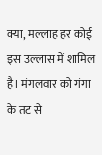क्या, मल्लाह हर कोई इस उल्लास में शामिल है। मंगलवार को गंगा के तट से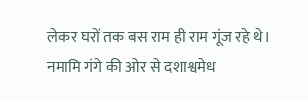लेकर घरों तक बस राम ही राम गूंज रहे थे। नमामि गंगे की ओर से दशाश्वमेध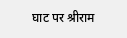घाट पर श्रीराम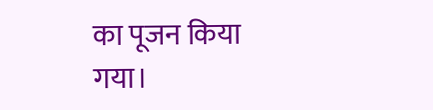का पूजन किया गया।